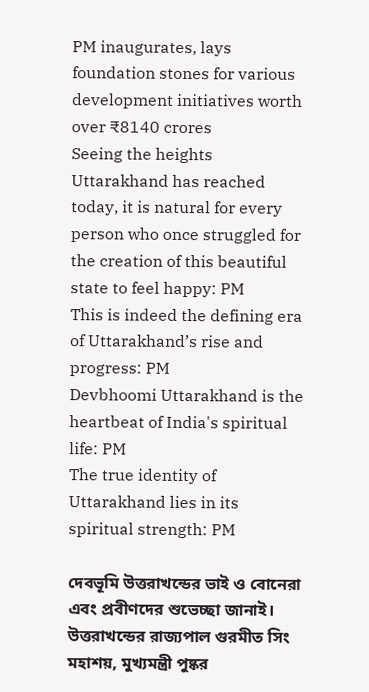PM inaugurates, lays foundation stones for various development initiatives worth over ₹8140 crores
Seeing the heights Uttarakhand has reached today, it is natural for every person who once struggled for the creation of this beautiful state to feel happy: PM
This is indeed the defining era of Uttarakhand’s rise and progress: PM
Devbhoomi Uttarakhand is the heartbeat of India's spiritual life: PM
The true identity of Uttarakhand lies in its spiritual strength: PM

দেবভূমি উত্তরাখন্ডের ভাই ও বোনেরা এবং প্রবীণদের শুভেচ্ছা জানাই।
উত্তরাখন্ডের রাজ্যপাল গুরমীত সিং মহাশয়, মুখ্যমন্ত্রী পুষ্কর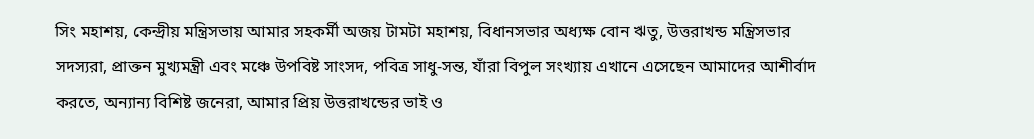সিং মহাশয়, কেন্দ্রীয় মন্ত্রিসভায় আমার সহকর্মী অজয় টামটা মহাশয়, বিধানসভার অধ্যক্ষ বোন ঋতু, উত্তরাখন্ড মন্ত্রিসভার সদস্যরা, প্রাক্তন মুখ্যমন্ত্রী এবং মঞ্চে উপবিষ্ট সাংসদ, পবিত্র সাধু-সন্ত, যাঁরা বিপুল সংখ্যায় এখানে এসেছেন আমাদের আশীর্বাদ করতে, অন্যান্য বিশিষ্ট জনেরা, আমার প্রিয় উত্তরাখন্ডের ভাই ও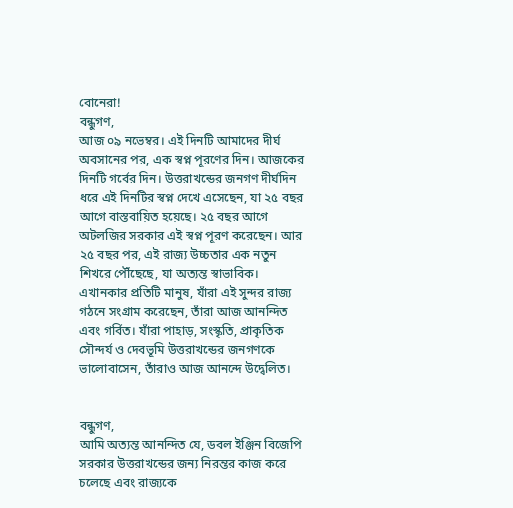বোনেরা!
বন্ধুগণ,
আজ ০৯ নভেম্বর। এই দিনটি আমাদের দীর্ঘ অবসানের পর, এক স্বপ্ন পূরণের দিন। আজকের দিনটি গর্বের দিন। উত্তরাখন্ডের জনগণ দীর্ঘদিন ধরে এই দিনটির স্বপ্ন দেখে এসেছেন, যা ২৫ বছর আগে বাস্তবায়িত হয়েছে। ২৫ বছর আগে অটলজির সরকার এই স্বপ্ন পূরণ করেছেন। আর ২৫ বছর পর, এই রাজ্য উচ্চতার এক নতুন শিখরে পৌঁছেছে, যা অত্যন্ত স্বাভাবিক। এখানকার প্রতিটি মানুষ, যাঁরা এই সুন্দর রাজ্য গঠনে সংগ্রাম করেছেন, তাঁরা আজ আনন্দিত এবং গর্বিত। যাঁরা পাহাড়, সংস্কৃতি, প্রাকৃতিক সৌন্দর্য ও দেবভূমি উত্তরাখন্ডের জনগণকে ভালোবাসেন, তাঁরাও আজ আনন্দে উদ্বেলিত।


বন্ধুগণ,
আমি অত্যন্ত আনন্দিত যে, ডবল ইঞ্জিন বিজেপি সরকার উত্তরাখন্ডের জন্য নিরন্তর কাজ করে চলেছে এবং রাজ্যকে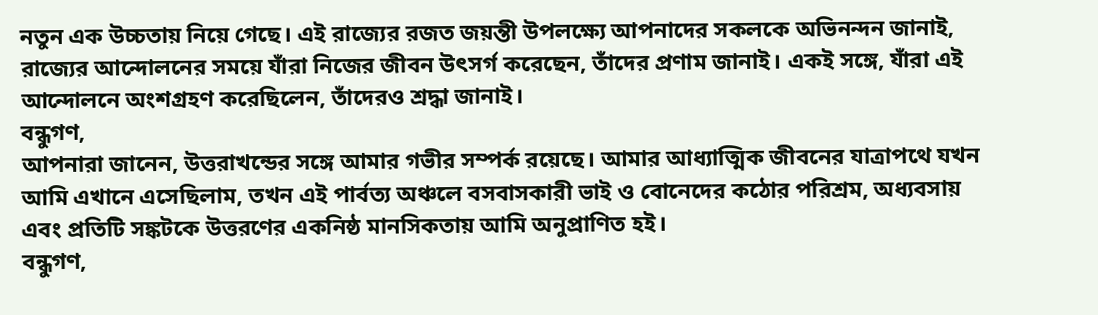নতুন এক উচ্চতায় নিয়ে গেছে। এই রাজ্যের রজত জয়ন্তী উপলক্ষ্যে আপনাদের সকলকে অভিনন্দন জানাই, রাজ্যের আন্দোলনের সময়ে যাঁরা নিজের জীবন উৎসর্গ করেছেন, তাঁদের প্রণাম জানাই। একই সঙ্গে, যাঁরা এই আন্দোলনে অংশগ্রহণ করেছিলেন, তাঁদেরও শ্রদ্ধা জানাই।
বন্ধুগণ,
আপনারা জানেন, উত্তরাখন্ডের সঙ্গে আমার গভীর সম্পর্ক রয়েছে। আমার আধ্যাত্মিক জীবনের যাত্রাপথে যখন আমি এখানে এসেছিলাম, তখন এই পার্বত্য অঞ্চলে বসবাসকারী ভাই ও বোনেদের কঠোর পরিশ্রম, অধ্যবসায় এবং প্রতিটি সঙ্কটকে উত্তরণের একনিষ্ঠ মানসিকতায় আমি অনুপ্রাণিত হই।
বন্ধুগণ,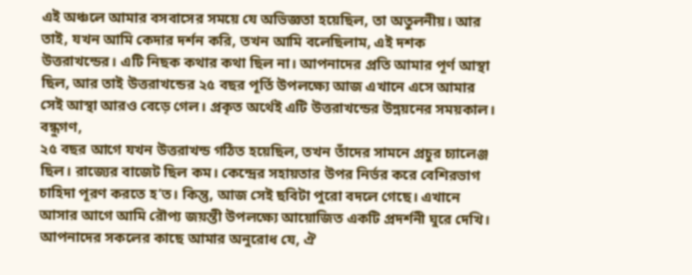এই অঞ্চলে আমার বসবাসের সময়ে যে অভিজ্ঞতা হয়েছিল, তা অতুলনীয়। আর তাই, যখন আমি কেদার দর্শন করি, তখন আমি বলেছিলাম, এই দশক উত্তরাখন্ডের। এটি নিছক কথার কথা ছিল না। আপনাদের প্রতি আমার পূর্ণ আস্থা ছিল, আর তাই উত্তরাখন্ডের ২৫ বছর পূর্তি উপলক্ষ্যে আজ এখানে এসে আমার সেই আস্থা আরও বেড়ে গেল। প্রকৃত অর্থেই এটি উত্তরাখন্ডের উন্নয়নের সময়কাল।
বন্ধুগণ,
২৫ বছর আগে যখন উত্তরাখন্ড গঠিত হয়েছিল, তখন তাঁদের সামনে প্রচুর চ্যালেঞ্জ ছিল। রাজ্যের বাজেট ছিল কম। কেন্দ্রের সহায়তার উপর নির্ভর করে বেশিরভাগ চাহিদা পূরণ করতে হ’ত। কিন্তু, আজ সেই ছবিটা পুরো বদলে গেছে। এখানে আসার আগে আমি রৌপ্য জয়ন্তী উপলক্ষ্যে আয়োজিত একটি প্রদর্শনী ঘুরে দেখি। আপনাদের সকলের কাছে আমার অনুরোধ যে, ঐ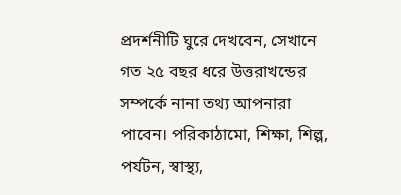প্রদর্শনীটি ঘুরে দেখবেন, সেখানে গত ২৫ বছর ধরে উত্তরাখন্ডের সম্পর্কে নানা তথ্য আপনারা পাবেন। পরিকাঠামো, শিক্ষা, শিল্প, পর্যটন, স্বাস্থ্য,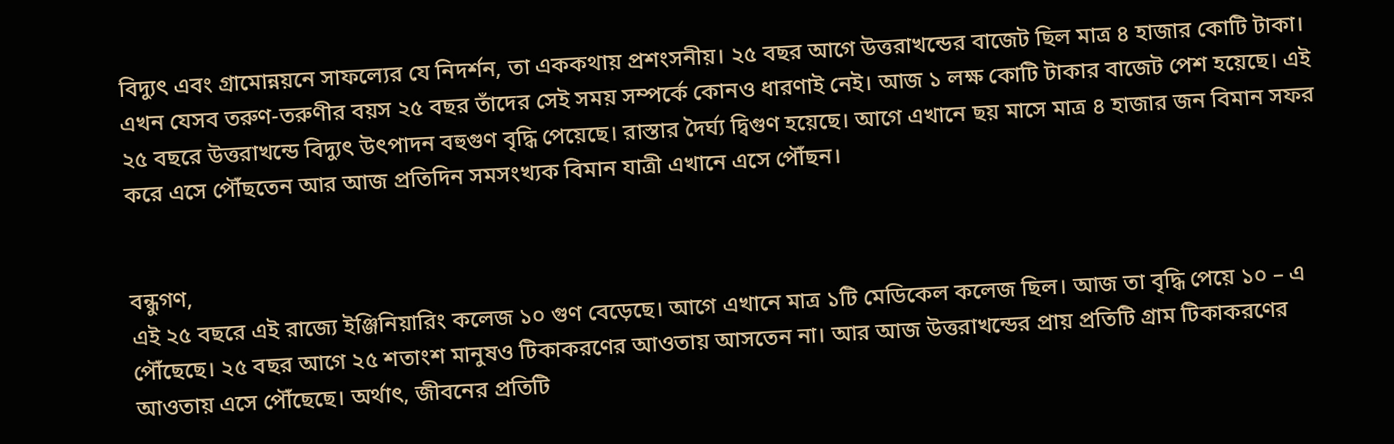বিদ্যুৎ এবং গ্রামোন্নয়নে সাফল্যের যে নিদর্শন, তা এককথায় প্রশংসনীয়। ২৫ বছর আগে উত্তরাখন্ডের বাজেট ছিল মাত্র ৪ হাজার কোটি টাকা। এখন যেসব তরুণ-তরুণীর বয়স ২৫ বছর তাঁদের সেই সময় সম্পর্কে কোনও ধারণাই নেই। আজ ১ লক্ষ কোটি টাকার বাজেট পেশ হয়েছে। এই ২৫ বছরে উত্তরাখন্ডে বিদ্যুৎ উৎপাদন বহুগুণ বৃদ্ধি পেয়েছে। রাস্তার দৈর্ঘ্য দ্বিগুণ হয়েছে। আগে এখানে ছয় মাসে মাত্র ৪ হাজার জন বিমান সফর করে এসে পৌঁছতেন আর আজ প্রতিদিন সমসংখ্যক বিমান যাত্রী এখানে এসে পৌঁছন।


বন্ধুগণ,
এই ২৫ বছরে এই রাজ্যে ইঞ্জিনিয়ারিং কলেজ ১০ গুণ বেড়েছে। আগে এখানে মাত্র ১টি মেডিকেল কলেজ ছিল। আজ তা বৃদ্ধি পেয়ে ১০ – এ পৌঁছেছে। ২৫ বছর আগে ২৫ শতাংশ মানুষও টিকাকরণের আওতায় আসতেন না। আর আজ উত্তরাখন্ডের প্রায় প্রতিটি গ্রাম টিকাকরণের আওতায় এসে পৌঁছেছে। অর্থাৎ, জীবনের প্রতিটি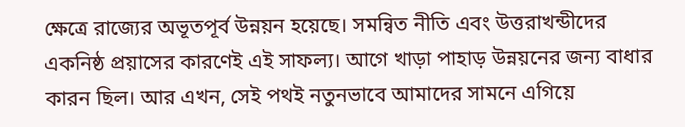ক্ষেত্রে রাজ্যের অভূতপূর্ব উন্নয়ন হয়েছে। সমন্বিত নীতি এবং উত্তরাখন্ডীদের একনিষ্ঠ প্রয়াসের কারণেই এই সাফল্য। আগে খাড়া পাহাড় উন্নয়নের জন্য বাধার কারন ছিল। আর এখন, সেই পথই নতুনভাবে আমাদের সামনে এগিয়ে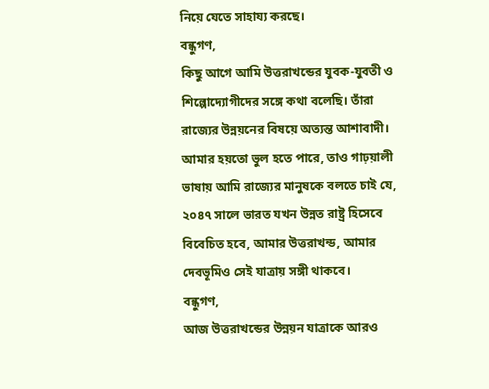নিয়ে যেতে সাহায্য করছে।
বন্ধুগণ,
কিছু আগে আমি উত্তরাখন্ডের যুবক-যুবতী ও শিল্পোদ্যোগীদের সঙ্গে কথা বলেছি। তাঁরা রাজ্যের উন্নয়নের বিষয়ে অত্যন্ত আশাবাদী। আমার হয়তো ভুল হতে পারে, তাও গাঢ়য়ালী ভাষায় আমি রাজ্যের মানুষকে বলতে চাই যে, ২০৪৭ সালে ভারত যখন উন্নত রাষ্ট্র হিসেবে বিবেচিত হবে, আমার উত্তরাখন্ড, আমার দেবভূমিও সেই যাত্রায় সঙ্গী থাকবে।
বন্ধুগণ,
আজ উত্তরাখন্ডের উন্নয়ন যাত্রাকে আরও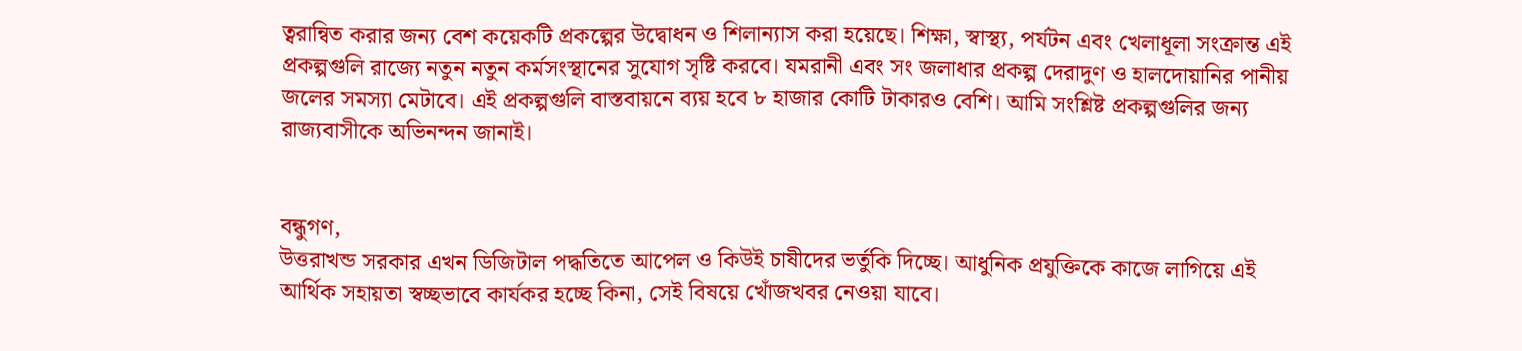ত্বরান্বিত করার জন্য বেশ কয়েকটি প্রকল্পের উদ্বোধন ও শিলান্যাস করা হয়েছে। শিক্ষা, স্বাস্থ্য, পর্যটন এবং খেলাধূলা সংক্রান্ত এই প্রকল্পগুলি রাজ্যে নতুন নতুন কর্মসংস্থানের সুযোগ সৃষ্টি করবে। যমরানী এবং সং জলাধার প্রকল্প দেরাদুণ ও হালদোয়ানির পানীয় জলের সমস্যা মেটাবে। এই প্রকল্পগুলি বাস্তবায়নে ব্যয় হবে ৮ হাজার কোটি টাকারও বেশি। আমি সংশ্লিষ্ট প্রকল্পগুলির জন্য রাজ্যবাসীকে অভিনন্দন জানাই।


বন্ধুগণ,
উত্তরাখন্ড সরকার এখন ডিজিটাল পদ্ধতিতে আপেল ও কিউই চাষীদের ভর্তুকি দিচ্ছে। আধুনিক প্রযুক্তিকে কাজে লাগিয়ে এই আর্থিক সহায়তা স্বচ্ছভাবে কার্যকর হচ্ছে কিনা, সেই বিষয়ে খোঁজখবর নেওয়া যাবে।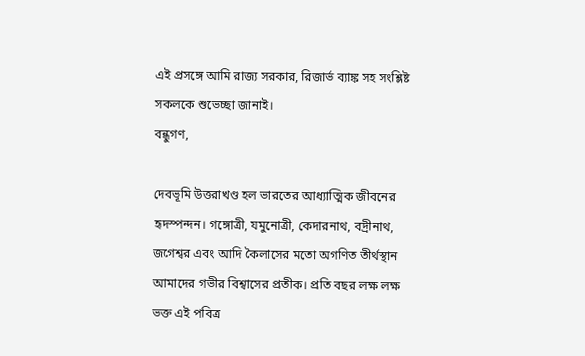এই প্রসঙ্গে আমি রাজ্য সরকার, রিজার্ভ ব্যাঙ্ক সহ সংশ্লিষ্ট সকলকে শুভেচ্ছা জানাই।
বন্ধুগণ,

দেবভূমি উত্তরাখণ্ড হল ভারতের আধ্যাত্মিক জীবনের হৃদস্পন্দন। গঙ্গোত্রী, যমুনোত্রী, কেদারনাথ, বদ্রীনাথ, জগেশ্বর এবং আদি কৈলাসের মতো অগণিত তীর্থস্থান আমাদের গভীর বিশ্বাসের প্রতীক। প্রতি বছর লক্ষ লক্ষ ভক্ত এই পবিত্র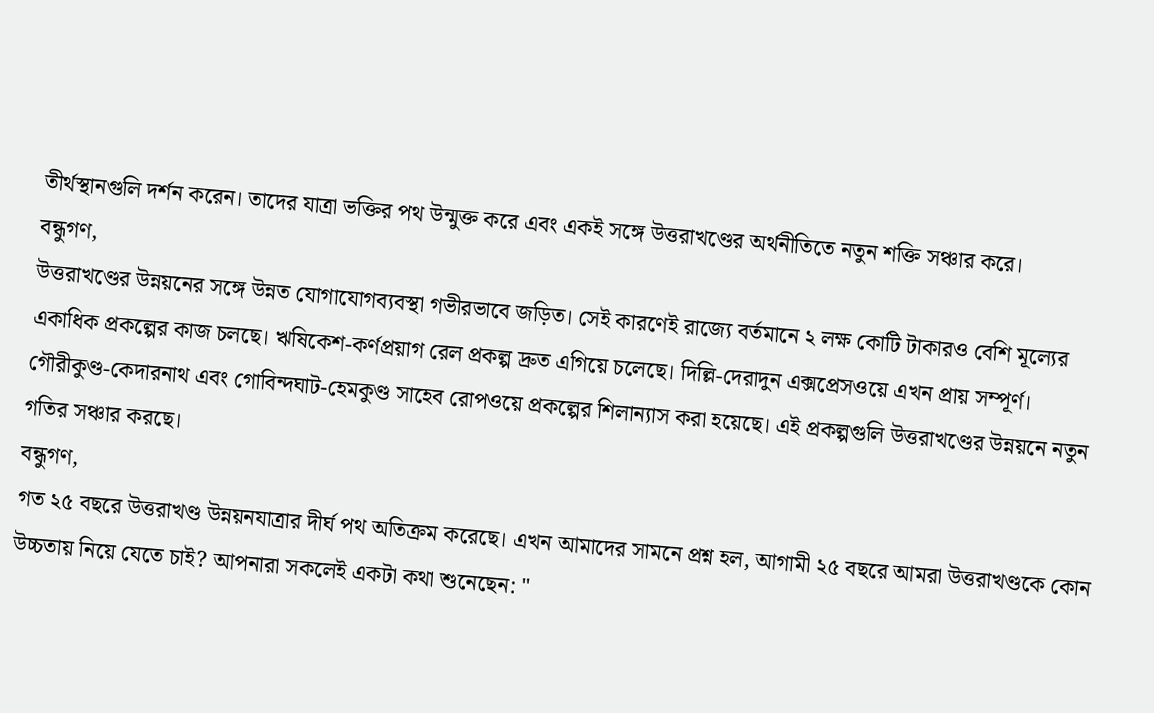তীর্থস্থানগুলি দর্শন করেন। তাদের যাত্রা ভক্তির পথ উন্মুক্ত করে এবং একই সঙ্গে উত্তরাখণ্ডের অর্থনীতিতে নতুন শক্তি সঞ্চার করে।
বন্ধুগণ,
উত্তরাখণ্ডের উন্নয়নের সঙ্গে উন্নত যোগাযোগব্যবস্থা গভীরভাবে জড়িত। সেই কারণেই রাজ্যে বর্তমানে ২ লক্ষ কোটি টাকারও বেশি মূল্যের একাধিক প্রকল্পের কাজ চলছে। ঋষিকেশ-কর্ণপ্রয়াগ রেল প্রকল্প দ্রুত এগিয়ে চলেছে। দিল্লি-দেরাদুন এক্সপ্রেসওয়ে এখন প্রায় সম্পূর্ণ। গৌরীকুণ্ড-কেদারনাথ এবং গোবিন্দঘাট-হেমকুণ্ড সাহেব রোপওয়ে প্রকল্পের শিলান্যাস করা হয়েছে। এই প্রকল্পগুলি উত্তরাখণ্ডের উন্নয়নে নতুন গতির সঞ্চার করছে।
বন্ধুগণ,
গত ২৫ বছরে উত্তরাখণ্ড উন্নয়নযাত্রার দীর্ঘ পথ অতিক্রম করেছে। এখন আমাদের সামনে প্রশ্ন হল, আগামী ২৫ বছরে আমরা উত্তরাখণ্ডকে কোন উচ্চতায় নিয়ে যেতে চাই? আপনারা সকলেই একটা কথা শুনেছেন: "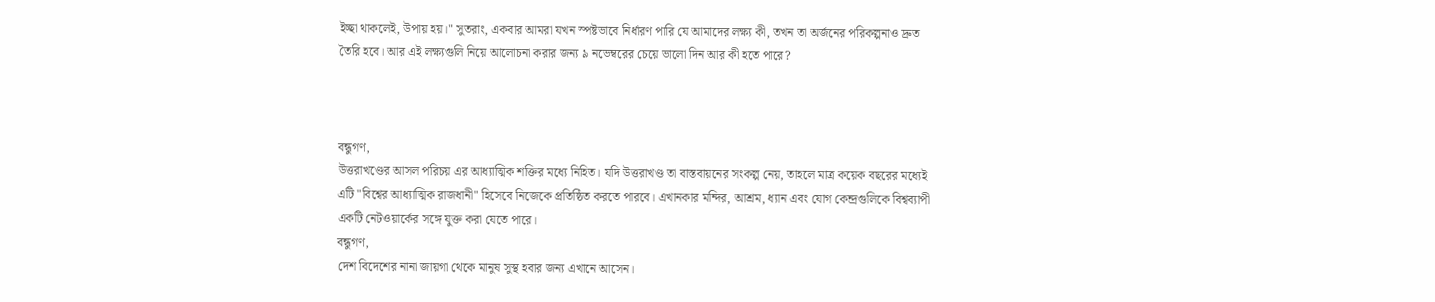ইচ্ছা থাকলেই, উপায় হয়।" সুতরাং, একবার আমরা যখন স্পষ্টভাবে নির্ধারণ পারি যে আমাদের লক্ষ্য কী, তখন তা অর্জনের পরিকল্পনাও দ্রুত তৈরি হবে। আর এই লক্ষ্যগুলি নিয়ে আলোচনা করার জন্য ৯ নভেম্বরের চেয়ে ভালো দিন আর কী হতে পারে?



বন্ধুগণ,
উত্তরাখণ্ডের আসল পরিচয় এর আধ্যাত্মিক শক্তির মধ্যে নিহিত। যদি উত্তরাখণ্ড তা বাস্তবায়নের সংকল্প নেয়, তাহলে মাত্র কয়েক বছরের মধ্যেই এটি "বিশ্বের আধ্যাত্মিক রাজধানী" হিসেবে নিজেকে প্রতিষ্ঠিত করতে পারবে। এখানকার মন্দির, আশ্রম, ধ্যান এবং যোগ কেন্দ্রগুলিকে বিশ্বব্যাপী একটি নেটওয়ার্কের সঙ্গে যুক্ত করা যেতে পারে।
বন্ধুগণ,
দেশ বিদেশের নানা জায়গা থেকে মানুষ সুস্থ হবার জন্য এখানে আসেন।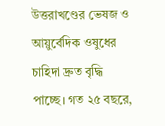উত্তরাখণ্ডের ভেষজ ও আয়ুর্বেদিক ওষুধের চাহিদা দ্রুত বৃদ্ধি পাচ্ছে। গত ২৫ বছরে,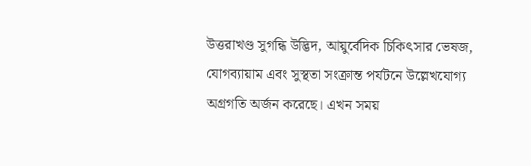উত্তরাখণ্ড সুগন্ধি উদ্ভিদ, আয়ুর্বেদিক চিকিৎসার ভেষজ, যোগব্যায়াম এবং সুস্থতা সংক্রান্ত পর্যটনে উল্লেখযোগ্য অগ্রগতি অর্জন করেছে। এখন সময়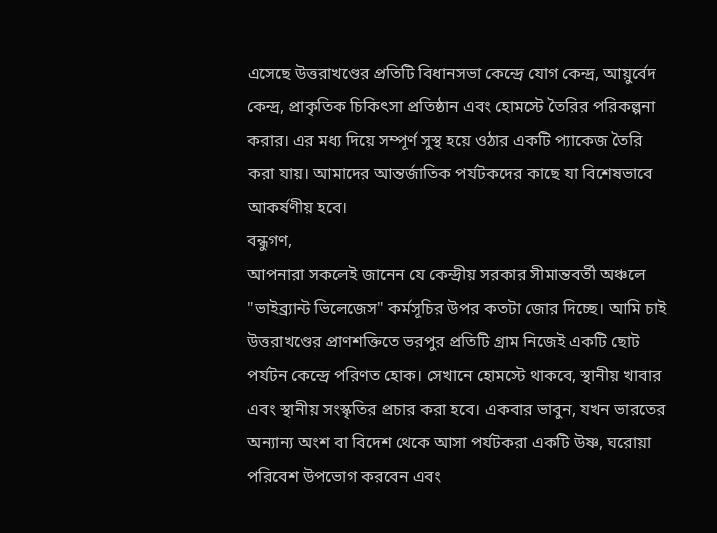এসেছে উত্তরাখণ্ডের প্রতিটি বিধানসভা কেন্দ্রে যোগ কেন্দ্র, আয়ুর্বেদ কেন্দ্র, প্রাকৃতিক চিকিৎসা প্রতিষ্ঠান এবং হোমস্টে তৈরির পরিকল্পনা করার। এর মধ্য দিয়ে সম্পূর্ণ সুস্থ হয়ে ওঠার একটি প্যাকেজ তৈরি করা যায়। আমাদের আন্তর্জাতিক পর্যটকদের কাছে যা বিশেষভাবে আকর্ষণীয় হবে।
বন্ধুগণ,
আপনারা সকলেই জানেন যে কেন্দ্রীয় সরকার সীমান্তবর্তী অঞ্চলে "ভাইব্র্যান্ট ভিলেজেস" কর্মসূচির উপর কতটা জোর দিচ্ছে। আমি চাই উত্তরাখণ্ডের প্রাণশক্তিতে ভরপুর প্রতিটি গ্রাম নিজেই একটি ছোট পর্যটন কেন্দ্রে পরিণত হোক। সেখানে হোমস্টে থাকবে, স্থানীয় খাবার এবং স্থানীয় সংস্কৃতির প্রচার করা হবে। একবার ভাবুন, যখন ভারতের অন্যান্য অংশ বা বিদেশ থেকে আসা পর্যটকরা একটি উষ্ণ, ঘরোয়া পরিবেশ উপভোগ করবেন এবং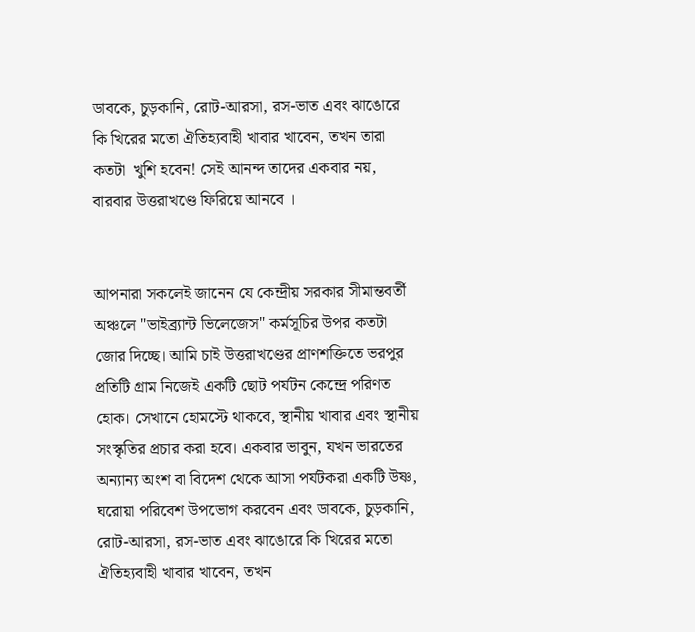ডাবকে, চুড়কানি, রোট-আরসা, রস-ভাত এবং ঝাঙোরে কি খিরের মতো ঐতিহ্যবাহী খাবার খাবেন, তখন তারা কতটা  খুশি হবেন! সেই আনন্দ তাদের একবার নয়, বারবার উত্তরাখণ্ডে ফিরিয়ে আনবে ।


আপনারা সকলেই জানেন যে কেন্দ্রীয় সরকার সীমান্তবর্তী অঞ্চলে "ভাইব্র্যান্ট ভিলেজেস" কর্মসূচির উপর কতটা জোর দিচ্ছে। আমি চাই উত্তরাখণ্ডের প্রাণশক্তিতে ভরপুর প্রতিটি গ্রাম নিজেই একটি ছোট পর্যটন কেন্দ্রে পরিণত হোক। সেখানে হোমস্টে থাকবে, স্থানীয় খাবার এবং স্থানীয় সংস্কৃতির প্রচার করা হবে। একবার ভাবুন, যখন ভারতের অন্যান্য অংশ বা বিদেশ থেকে আসা পর্যটকরা একটি উষ্ণ, ঘরোয়া পরিবেশ উপভোগ করবেন এবং ডাবকে, চুড়কানি, রোট-আরসা, রস-ভাত এবং ঝাঙোরে কি খিরের মতো ঐতিহ্যবাহী খাবার খাবেন, তখন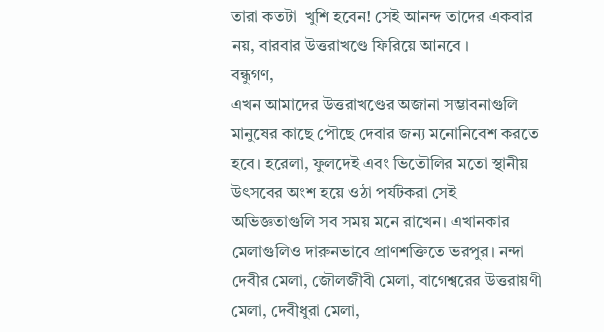তারা কতটা  খুশি হবেন! সেই আনন্দ তাদের একবার নয়, বারবার উত্তরাখণ্ডে ফিরিয়ে আনবে ।
বন্ধুগণ,
এখন আমাদের উত্তরাখণ্ডের অজানা সম্ভাবনাগুলি মানুষের কাছে পৌছে দেবার জন্য মনোনিবেশ করতে হবে। হরেলা, ফুলদেই এবং ভিতৌলির মতো স্থানীয় উৎসবের অংশ হয়ে ওঠা পর্যটকরা সেই অভিজ্ঞতাগুলি সব সময় মনে রাখেন। এখানকার মেলাগুলিও দারুনভাবে প্রাণশক্তিতে ভরপুর। নন্দা দেবীর মেলা, জৌলজীবী মেলা, বাগেশ্বরের উত্তরায়ণী মেলা, দেবীধুরা মেলা,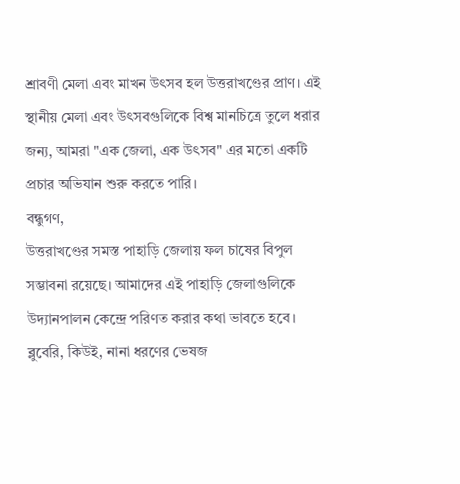শ্রাবণী মেলা এবং মাখন উৎসব হল উত্তরাখণ্ডের প্রাণ। এই স্থানীয় মেলা এবং উৎসবগুলিকে বিশ্ব মানচিত্রে তুলে ধরার জন্য, আমরা "এক জেলা, এক উৎসব" এর মতো একটি প্রচার অভিযান শুরু করতে পারি।
বন্ধুগণ,
উত্তরাখণ্ডের সমস্ত পাহাড়ি জেলায় ফল চাষের বিপুল সম্ভাবনা রয়েছে। আমাদের এই পাহাড়ি জেলাগুলিকে উদ্যানপালন কেন্দ্রে পরিণত করার কথা ভাবতে হবে। ব্লুবেরি, কিউই, নানা ধরণের ভেষজ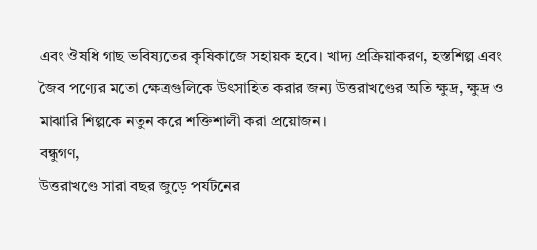এবং ঔষধি গাছ ভবিষ্যতের কৃষিকাজে সহায়ক হবে। খাদ্য প্রক্রিয়াকরণ, হস্তশিল্প এবং জৈব পণ্যের মতো ক্ষেত্রগুলিকে উৎসাহিত করার জন্য উত্তরাখণ্ডের অতি ক্ষুদ্র, ক্ষুদ্র ও মাঝারি শিল্পকে নতুন করে শক্তিশালী করা প্রয়োজন।
বন্ধুগণ,
উত্তরাখণ্ডে সারা বছর জুড়ে পর্যটনের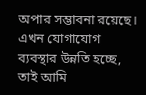অপার সম্ভাবনা রয়েছে। এখন যোগাযোগ ব্যবস্থার উন্নতি হচ্ছে, তাই আমি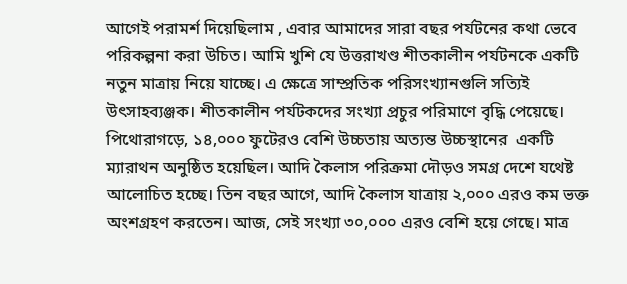আগেই পরামর্শ দিয়েছিলাম , এবার আমাদের সারা বছর পর্যটনের কথা ভেবে পরিকল্পনা করা উচিত। আমি খুশি যে উত্তরাখণ্ড শীতকালীন পর্যটনকে একটি নতুন মাত্রায় নিয়ে যাচ্ছে। এ ক্ষেত্রে সাম্প্রতিক পরিসংখ্যানগুলি সত্যিই উৎসাহব্যঞ্জক। শীতকালীন পর্যটকদের সংখ্যা প্রচুর পরিমাণে বৃদ্ধি পেয়েছে। পিথোরাগড়ে, ১৪,০০০ ফুটেরও বেশি উচ্চতায় অত্যন্ত উচ্চস্থানের  একটি  ম্যারাথন অনুষ্ঠিত হয়েছিল। আদি কৈলাস পরিক্রমা দৌড়ও সমগ্র দেশে যথেষ্ট আলোচিত হচ্ছে। তিন বছর আগে, আদি কৈলাস যাত্রায় ২,০০০ এরও কম ভক্ত অংশগ্রহণ করতেন। আজ, সেই সংখ্যা ৩০,০০০ এরও বেশি হয়ে গেছে। মাত্র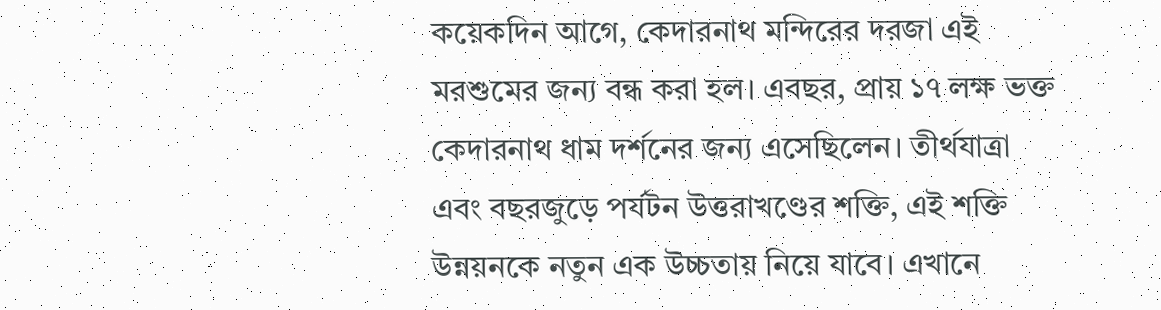কয়েকদিন আগে, কেদারনাথ মন্দিরের দরজা এই মরশুমের জন্য বন্ধ করা হল। এবছর, প্রায় ১৭ লক্ষ ভক্ত কেদারনাথ ধাম দর্শনের জন্য এসেছিলেন। তীর্থযাত্রা এবং বছরজুড়ে পর্যটন উত্তরাখণ্ডের শক্তি, এই শক্তি উন্নয়নকে নতুন এক উচ্চতায় নিয়ে যাবে। এখানে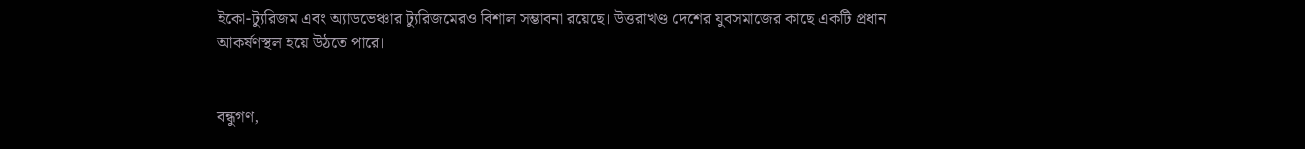ইকো-ট্যুরিজম এবং অ্যাডভেঞ্চার ট্যুরিজমেরও বিশাল সম্ভাবনা রয়েছে। উত্তরাখণ্ড দেশের যুবসমাজের কাছে একটি প্রধান আকর্ষণস্থল হয়ে উঠতে পারে।


বন্ধুগণ,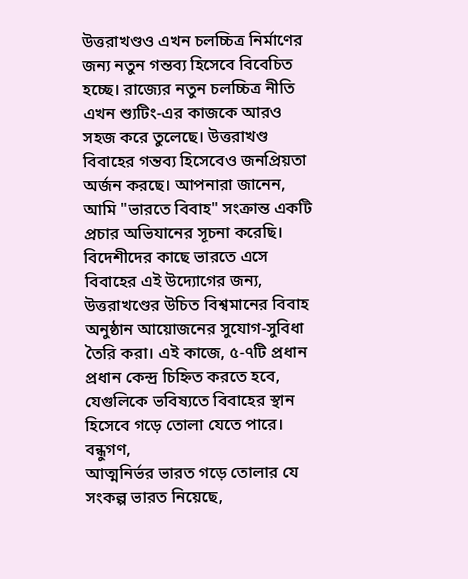উত্তরাখণ্ডও এখন চলচ্চিত্র নির্মাণের জন্য নতুন গন্তব্য হিসেবে বিবেচিত হচ্ছে। রাজ্যের নতুন চলচ্চিত্র নীতি এখন শ্যুটিং-এর কাজকে আরও সহজ করে তুলেছে। উত্তরাখণ্ড বিবাহের গন্তব্য হিসেবেও জনপ্রিয়তা অর্জন করছে। আপনারা জানেন, আমি "ভারতে বিবাহ" সংক্রান্ত একটি প্রচার অভিযানের সূচনা করেছি। বিদেশীদের কাছে ভারতে এসে বিবাহের এই উদ্যোগের জন্য, উত্তরাখণ্ডের উচিত বিশ্বমানের বিবাহ অনুষ্ঠান আয়োজনের সুযোগ-সুবিধা তৈরি করা। এই কাজে, ৫-৭টি প্রধান প্রধান কেন্দ্র চিহ্নিত করতে হবে, যেগুলিকে ভবিষ্যতে বিবাহের স্থান হিসেবে গড়ে তোলা যেতে পারে।
বন্ধুগণ,
আত্মনির্ভর ভারত গড়ে তোলার যে সংকল্প ভারত নিয়েছে,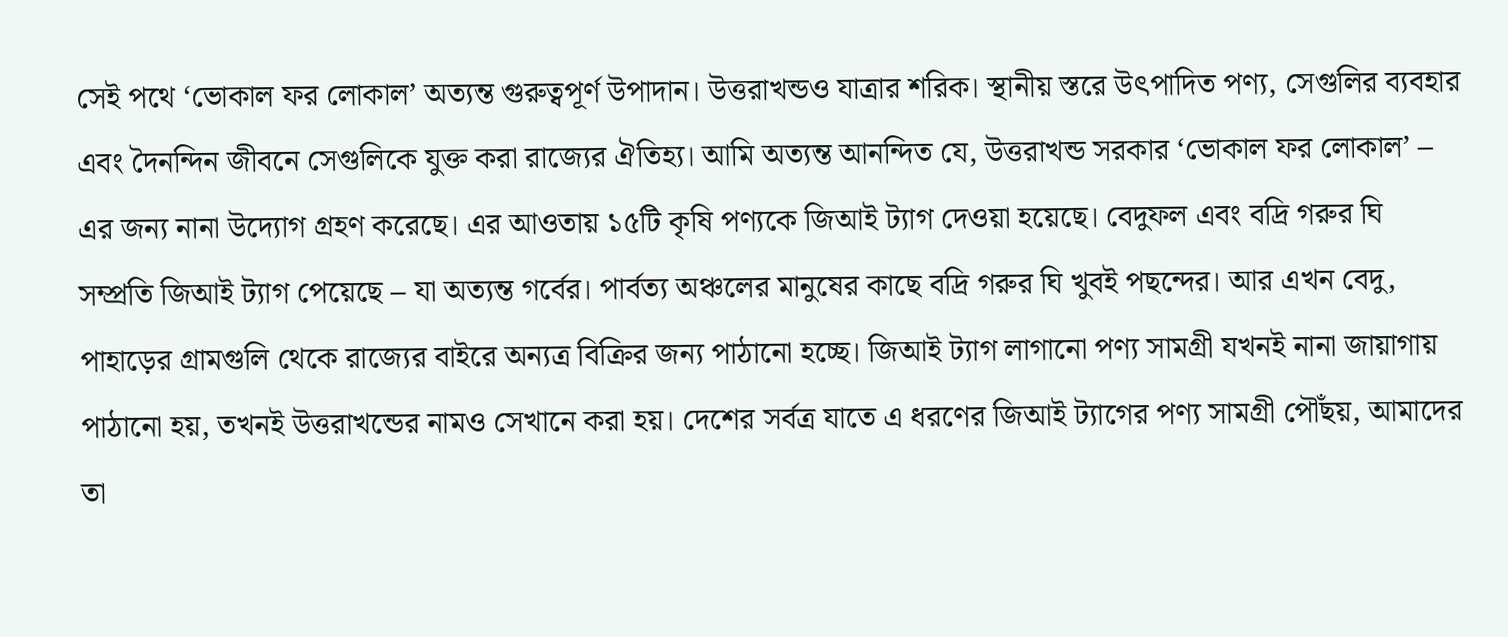সেই পথে ‘ভোকাল ফর লোকাল’ অত্যন্ত গুরুত্বপূর্ণ উপাদান। উত্তরাখন্ডও যাত্রার শরিক। স্থানীয় স্তরে উৎপাদিত পণ্য, সেগুলির ব্যবহার এবং দৈনন্দিন জীবনে সেগুলিকে যুক্ত করা রাজ্যের ঐতিহ্য। আমি অত্যন্ত আনন্দিত যে, উত্তরাখন্ড সরকার ‘ভোকাল ফর লোকাল’ – এর জন্য নানা উদ্যোগ গ্রহণ করেছে। এর আওতায় ১৫টি কৃষি পণ্যকে জিআই ট্যাগ দেওয়া হয়েছে। বেদুফল এবং বদ্রি গরুর ঘি সম্প্রতি জিআই ট্যাগ পেয়েছে – যা অত্যন্ত গর্বের। পার্বত্য অঞ্চলের মানুষের কাছে বদ্রি গরুর ঘি খুবই পছন্দের। আর এখন বেদু, পাহাড়ের গ্রামগুলি থেকে রাজ্যের বাইরে অন্যত্র বিক্রির জন্য পাঠানো হচ্ছে। জিআই ট্যাগ লাগানো পণ্য সামগ্রী যখনই নানা জায়াগায় পাঠানো হয়, তখনই উত্তরাখন্ডের নামও সেখানে করা হয়। দেশের সর্বত্র যাতে এ ধরণের জিআই ট্যাগের পণ্য সামগ্রী পৌঁছয়, আমাদের তা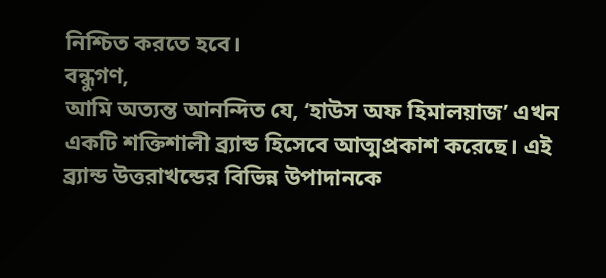নিশ্চিত করতে হবে।
বন্ধুগণ,
আমি অত্যন্ত আনন্দিত যে, ‘হাউস অফ হিমালয়াজ’ এখন একটি শক্তিশালী ব্র্যান্ড হিসেবে আত্মপ্রকাশ করেছে। এই ব্র্যান্ড উত্তরাখন্ডের বিভিন্ন উপাদানকে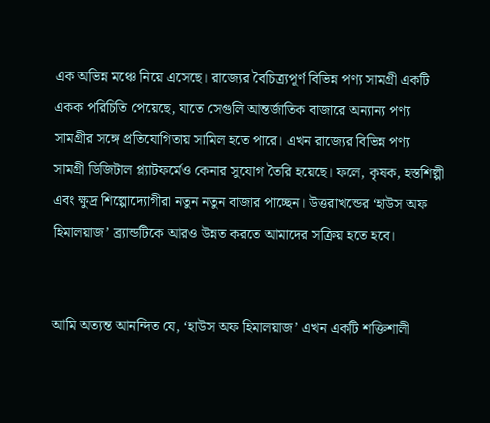এক অভিন্ন মঞ্চে নিয়ে এসেছে। রাজ্যের বৈচিত্র্যপূর্ণ বিভিন্ন পণ্য সামগ্রী একটি একক পরিচিতি পেয়েছে, যাতে সেগুলি আন্তর্জাতিক বাজারে অন্যান্য পণ্য সামগ্রীর সঙ্গে প্রতিযোগিতায় সামিল হতে পারে। এখন রাজ্যের বিভিন্ন পণ্য সামগ্রী ডিজিটাল প্ল্যাটফর্মেও কেনার সুযোগ তৈরি হয়েছে। ফলে, কৃষক, হস্তশিল্পী এবং ক্ষুদ্র শিল্পোদ্যোগীরা নতুন নতুন বাজার পাচ্ছেন। উত্তরাখন্ডের ‘হাউস অফ হিমালয়াজ’ ব্র্যান্ডটিকে আরও উন্নত করতে আমাদের সক্রিয় হতে হবে।


আমি অত্যন্ত আনন্দিত যে, ‘হাউস অফ হিমালয়াজ’ এখন একটি শক্তিশালী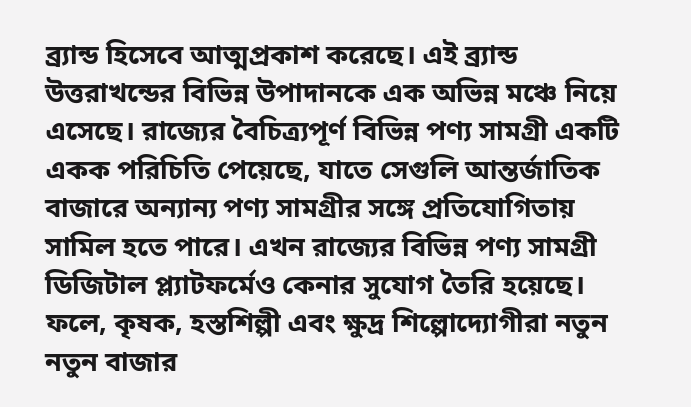ব্র্যান্ড হিসেবে আত্মপ্রকাশ করেছে। এই ব্র্যান্ড উত্তরাখন্ডের বিভিন্ন উপাদানকে এক অভিন্ন মঞ্চে নিয়ে এসেছে। রাজ্যের বৈচিত্র্যপূর্ণ বিভিন্ন পণ্য সামগ্রী একটি একক পরিচিতি পেয়েছে, যাতে সেগুলি আন্তর্জাতিক বাজারে অন্যান্য পণ্য সামগ্রীর সঙ্গে প্রতিযোগিতায় সামিল হতে পারে। এখন রাজ্যের বিভিন্ন পণ্য সামগ্রী ডিজিটাল প্ল্যাটফর্মেও কেনার সুযোগ তৈরি হয়েছে। ফলে, কৃষক, হস্তশিল্পী এবং ক্ষুদ্র শিল্পোদ্যোগীরা নতুন নতুন বাজার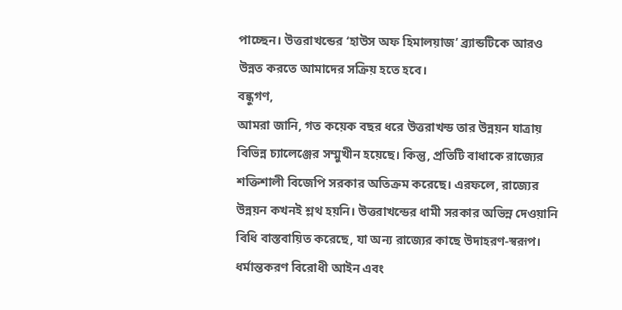পাচ্ছেন। উত্তরাখন্ডের ‘হাউস অফ হিমালয়াজ’ ব্র্যান্ডটিকে আরও উন্নত করতে আমাদের সক্রিয় হতে হবে।
বন্ধুগণ,
আমরা জানি, গত কয়েক বছর ধরে উত্তরাখন্ড তার উন্নয়ন যাত্রায় বিভিন্ন চ্যালেঞ্জের সম্মুখীন হয়েছে। কিন্তু, প্রতিটি বাধাকে রাজ্যের শক্তিশালী বিজেপি সরকার অতিক্রম করেছে। এরফলে, রাজ্যের উন্নয়ন কখনই শ্লথ হয়নি। উত্তরাখন্ডের ধামী সরকার অভিন্ন দেওয়ানি বিধি বাস্তবায়িত করেছে, যা অন্য রাজ্যের কাছে উদাহরণ-স্বরূপ। ধর্মান্তকরণ বিরোধী আইন এবং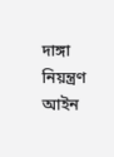দাঙ্গা নিয়ন্ত্রণ আইন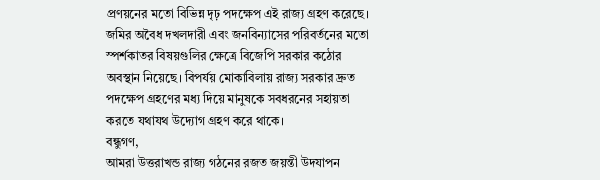প্রণয়নের মতো বিভিন্ন দৃঢ় পদক্ষেপ এই রাজ্য গ্রহণ করেছে। জমির অবৈধ দখলদারী এবং জনবিন্যাসের পরিবর্তনের মতো স্পর্শকাতর বিষয়গুলির ক্ষেত্রে বিজেপি সরকার কঠোর অবস্থান নিয়েছে। বিপর্যয় মোকাবিলায় রাজ্য সরকার দ্রুত পদক্ষেপ গ্রহণের মধ্য দিয়ে মানুষকে সবধরনের সহায়তা করতে যথাযথ উদ্যোগ গ্রহণ করে থাকে।
বন্ধুগণ,
আমরা উত্তরাখন্ড রাজ্য গঠনের রজত জয়ন্তী উদযাপন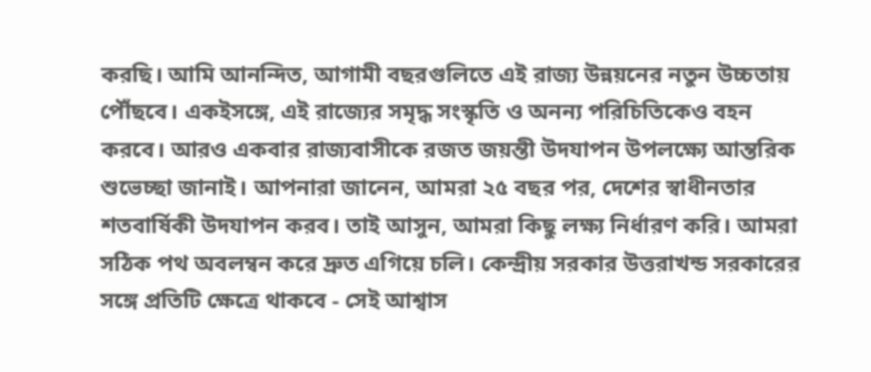করছি। আমি আনন্দিত, আগামী বছরগুলিতে এই রাজ্য উন্নয়নের নতুন উচ্চতায় পৌঁছবে। একইসঙ্গে, এই রাজ্যের সমৃদ্ধ সংস্কৃতি ও অনন্য পরিচিতিকেও বহন করবে। আরও একবার রাজ্যবাসীকে রজত জয়ন্তী উদযাপন উপলক্ষ্যে আন্তরিক শুভেচ্ছা জানাই। আপনারা জানেন, আমরা ২৫ বছর পর, দেশের স্বাধীনতার শতবার্ষিকী উদযাপন করব। তাই আসুন, আমরা কিছু লক্ষ্য নির্ধারণ করি। আমরা সঠিক পথ অবলম্বন করে দ্রুত এগিয়ে চলি। কেন্দ্রীয় সরকার উত্তরাখন্ড সরকারের সঙ্গে প্রতিটি ক্ষেত্রে থাকবে - সেই আশ্বাস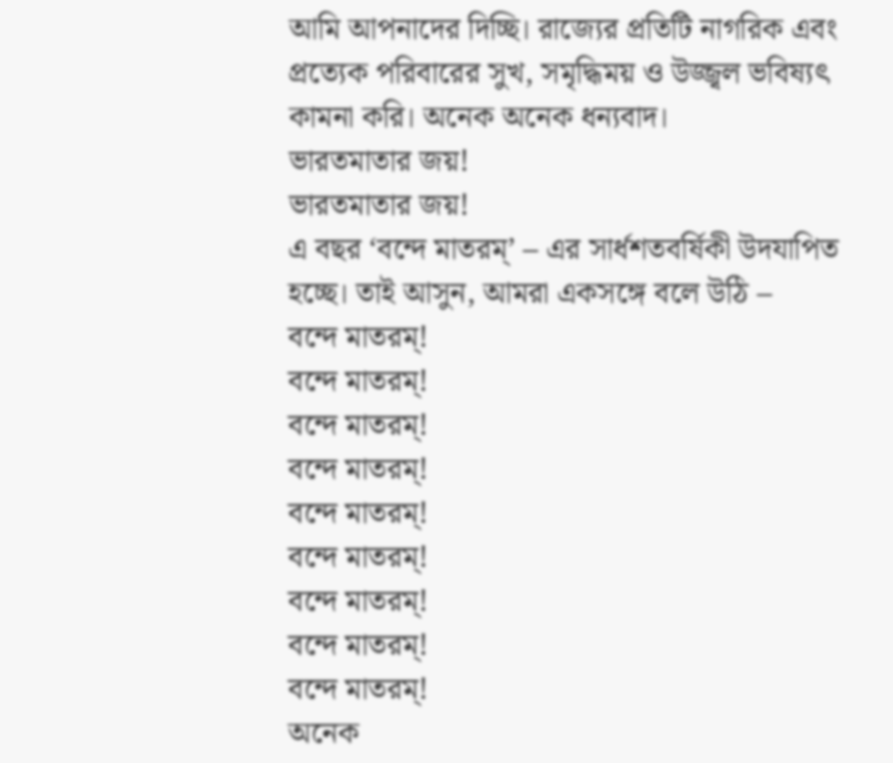আমি আপনাদের দিচ্ছি। রাজ্যের প্রতিটি নাগরিক এবং প্রত্যেক পরিবারের সুখ, সমৃদ্ধিময় ও উজ্জ্বল ভবিষ্যৎ কামনা করি। অনেক অনেক ধন্যবাদ।
ভারতমাতার জয়!
ভারতমাতার জয়!
এ বছর ‘বন্দে মাতরম্‌’ – এর সার্ধশতবর্ষিকী উদযাপিত হচ্ছে। তাই আসুন, আমরা একসঙ্গে বলে উঠি –
বন্দে মাতরম্‌!
বন্দে মাতরম্‌!
বন্দে মাতরম্‌!
বন্দে মাতরম্‌!
বন্দে মাতরম্‌!
বন্দে মাতরম্‌!
বন্দে মাতরম্‌!
বন্দে মাতরম্‌!
বন্দে মাতরম্‌!
অনেক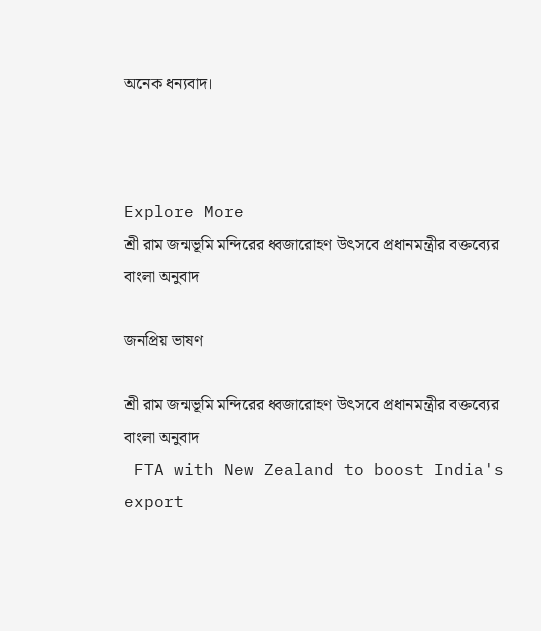অনেক ধন্যবাদ।



Explore More
শ্রী রাম জন্মভূমি মন্দিরের ধ্বজারোহণ উৎসবে প্রধানমন্ত্রীর বক্তব্যের বাংলা অনুবাদ

জনপ্রিয় ভাষণ

শ্রী রাম জন্মভূমি মন্দিরের ধ্বজারোহণ উৎসবে প্রধানমন্ত্রীর বক্তব্যের বাংলা অনুবাদ
 FTA with New Zealand to boost India's export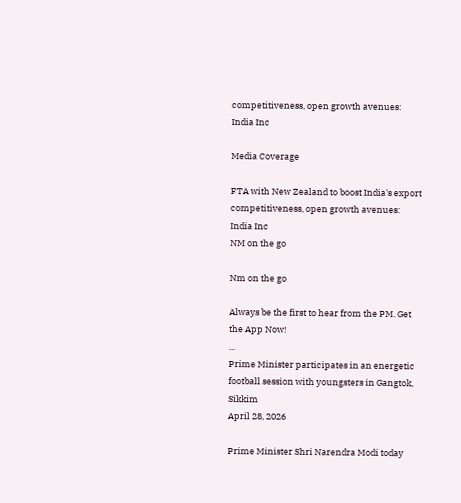competitiveness, open growth avenues: India Inc

Media Coverage

FTA with New Zealand to boost India's export competitiveness, open growth avenues: India Inc
NM on the go

Nm on the go

Always be the first to hear from the PM. Get the App Now!
...
Prime Minister participates in an energetic football session with youngsters in Gangtok, Sikkim
April 28, 2026

Prime Minister Shri Narendra Modi today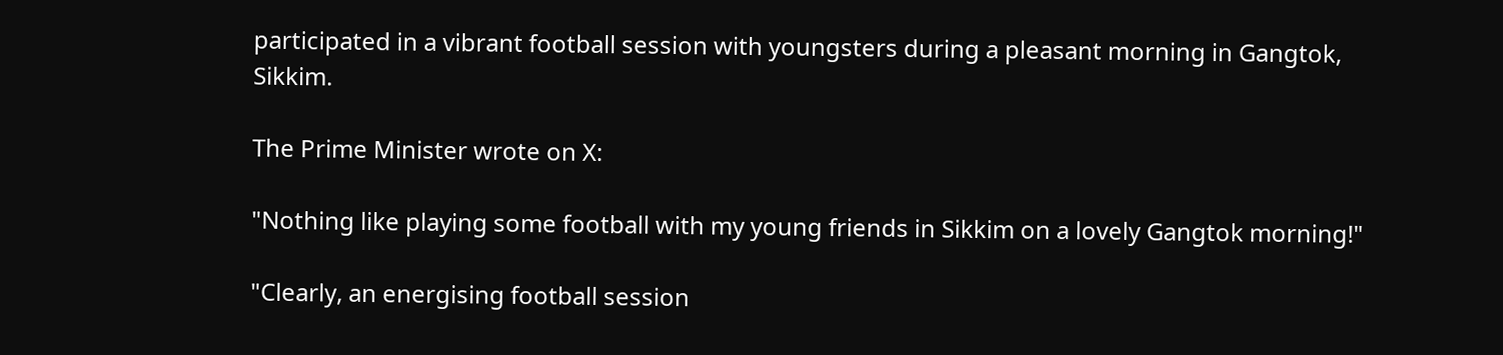participated in a vibrant football session with youngsters during a pleasant morning in Gangtok, Sikkim.

The Prime Minister wrote on X:

"Nothing like playing some football with my young friends in Sikkim on a lovely Gangtok morning!"

"Clearly, an energising football session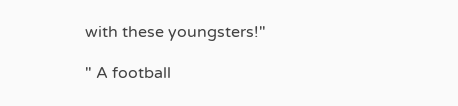with these youngsters!"

" A football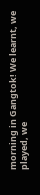morning in Gangtok! We learnt, we played, we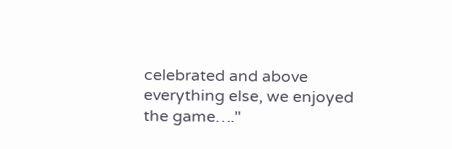celebrated and above everything else, we enjoyed the game…."